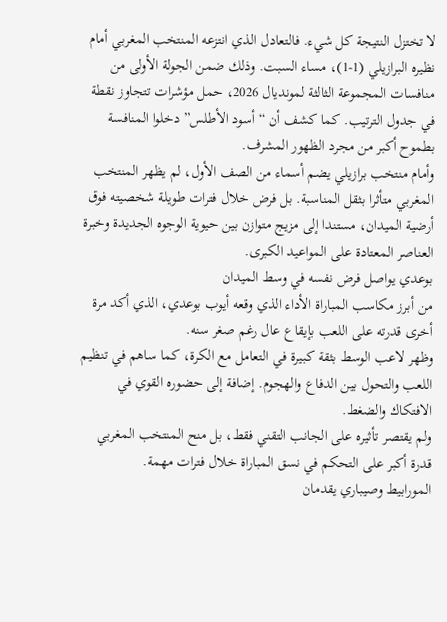لا تختزل النتيجة كل شيء. فالتعادل الذي انتزعه المنتخب المغربي أمام نظيره البرازيلي (1-1)، مساء السبت. وذلك ضمن الجولة الأولى من منافسات المجموعة الثالثة لمونديال 2026، حمل مؤشرات تتجاوز نقطة في جدول الترتيب. كما كشف أن “أسود الأطلس” دخلوا المنافسة بطموح أكبر من مجرد الظهور المشرف.
وأمام منتخب برازيلي يضم أسماء من الصف الأول، لم يظهر المنتخب المغربي متأثرا بثقل المناسبة. بل فرض خلال فترات طويلة شخصيته فوق أرضية الميدان، مستندا إلى مزيج متوازن بين حيوية الوجوه الجديدة وخبرة العناصر المعتادة على المواعيد الكبرى.
بوعدي يواصل فرض نفسه في وسط الميدان
من أبرز مكاسب المباراة الأداء الذي وقعه أيوب بوعدي، الذي أكد مرة أخرى قدرته على اللعب بإيقاع عال رغم صغر سنه.
وظهر لاعب الوسط بثقة كبيرة في التعامل مع الكرة، كما ساهم في تنظيم اللعب والتحول بين الدفاع والهجوم. إضافة إلى حضوره القوي في الافتكاك والضغط.
ولم يقتصر تأثيره على الجانب التقني فقط، بل منح المنتخب المغربي قدرة أكبر على التحكم في نسق المباراة خلال فترات مهمة.
المورابيط وصيباري يقدمان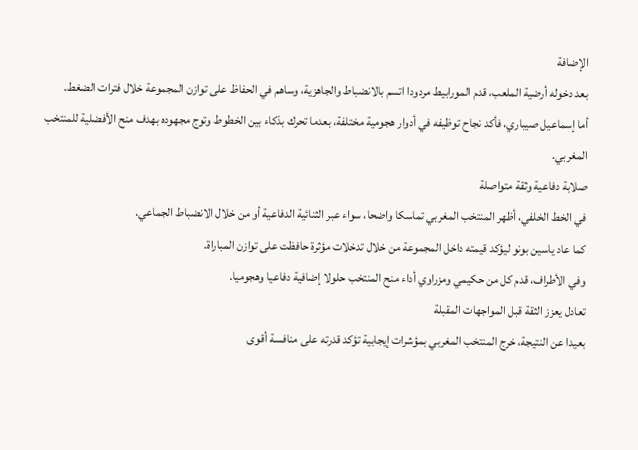الإضافة
بعد دخوله أرضية الملعب، قدم المورابيط مردودا اتسم بالانضباط والجاهزية، وساهم في الحفاظ على توازن المجموعة خلال فترات الضغط.
أما إسماعيل صيباري، فأكد نجاح توظيفه في أدوار هجومية مختلفة، بعدما تحرك بذكاء بين الخطوط وتوج مجهوده بهدف منح الأفضلية للمنتخب المغربي.
صلابة دفاعية وثقة متواصلة
في الخط الخلفي، أظهر المنتخب المغربي تماسكا واضحا، سواء عبر الثنائية الدفاعية أو من خلال الانضباط الجماعي.
كما عاد ياسين بونو ليؤكد قيمته داخل المجموعة من خلال تدخلات مؤثرة حافظت على توازن المباراة.
وفي الأطراف، قدم كل من حكيمي ومزراوي أداء منح المنتخب حلولا إضافية دفاعيا وهجوميا.
تعادل يعزز الثقة قبل المواجهات المقبلة
بعيدا عن النتيجة، خرج المنتخب المغربي بمؤشرات إيجابية تؤكد قدرته على منافسة أقوى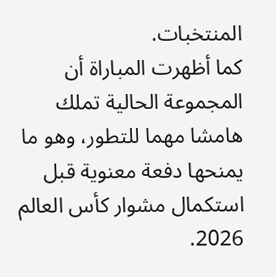المنتخبات.
كما أظهرت المباراة أن المجموعة الحالية تملك هامشا مهما للتطور، وهو ما يمنحها دفعة معنوية قبل استكمال مشوار كأس العالم 2026.